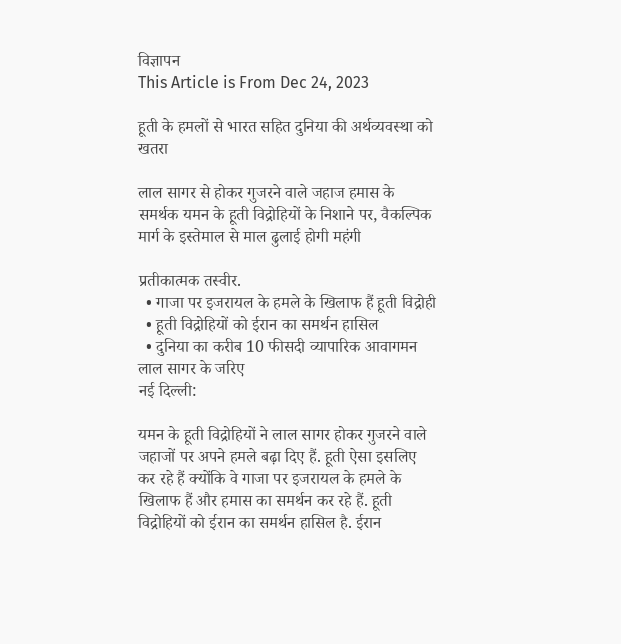विज्ञापन
This Article is From Dec 24, 2023

हूती के हमलों से भारत सहित दुनिया की अर्थव्यवस्था को खतरा

लाल सागर से होकर गुजरने वाले जहाज हमास के समर्थक यमन के हूती विद्रोहियों के निशाने पर, वैकल्पिक मार्ग के इस्तेमाल से माल ढुलाई होगी महंगी

प्रतीकात्मक तस्वीर.
  • गाजा पर इजरायल के हमले के खिलाफ हैं हूती विद्रोही
  • हूती विद्रोहियों को ईरान का समर्थन हासिल
  • दुनिया का करीब 10 फीसदी व्यापारिक आवागमन लाल सागर के जरिए
नई दिल्ली:

यमन के हूती विद्रोहियों ने लाल सागर होकर गुजरने वाले जहाजों पर अपने हमले बढ़ा दिए हैं. हूती ऐसा इसलिए कर रहे हैं क्योंकि वे गाजा पर इजरायल के हमले के खिलाफ हैं और हमास का समर्थन कर रहे हैं. हूती विद्रोहियों को ईरान का समर्थन हासिल है. ईरान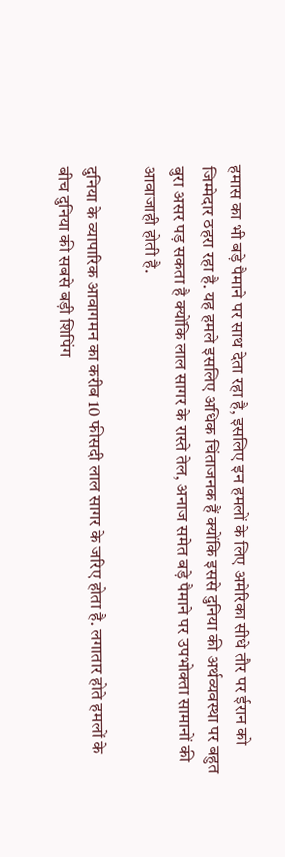हमास का भी बड़े पैमाने पर साथ देता रहा है, इसलिए इन हमलों के लिए अमेरिका सीधे तौर पर ईरान को जिम्मेदार ठहरा रहा है. यह हमले इसलिए अधिक चिंताजनक हैं क्योंकि इससे दुनिया की अर्थव्यवस्था पर बहुत बुरा असर पड़ सकता है क्योंकि लाल सागर के रास्ते तेल, अनाज समेत बड़े पैमाने पर उपभोक्ता सामानों की आवाजाही होती है.

दुनिया के व्यापारिक आवागमन का करीब 10 फीसदी लाल सागर के जरिए होता है. लगातार होते हमलों के बीच दुनिया की सबसे बड़ी शिपिंग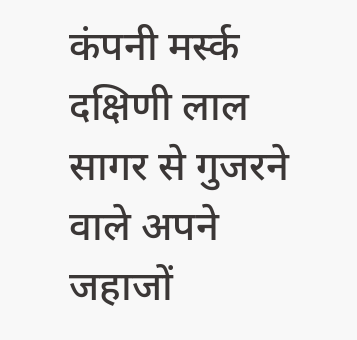कंपनी मर्स्क दक्षिणी लाल सागर से गुजरने वाले अपने जहाजों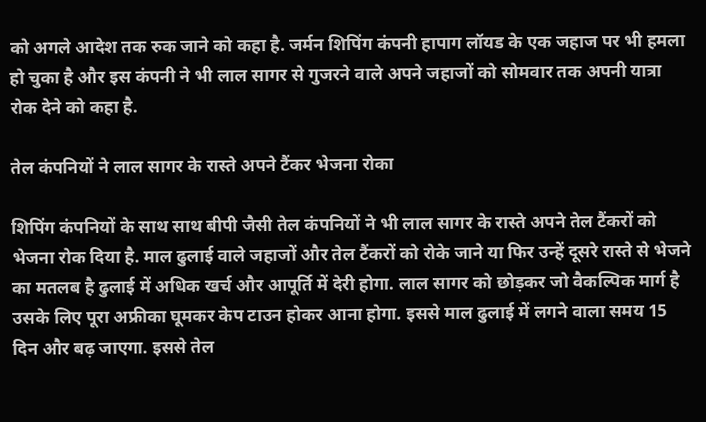को अगले आदेश तक रुक जाने को कहा है. जर्मन शिपिंग कंपनी हापाग लॉयड के एक जहाज पर भी हमला हो चुका है और इस कंपनी ने भी लाल सागर से गुजरने वाले अपने जहाजों को सोमवार तक अपनी यात्रा रोक देने को कहा है.

तेल कंपनियों ने लाल सागर के रास्ते अपने टैंकर भेजना रोका

शिपिंग कंपनियों के साथ साथ बीपी जैसी तेल कंपनियों ने भी लाल सागर के रास्ते अपने तेल टैंकरों को भेजना रोक दिया है. माल ढुलाई वाले जहाजों और तेल टैंकरों को रोके जाने या फिर उन्हें दूसरे रास्ते से भेजने का मतलब है ढुलाई में अधिक खर्च और आपूर्ति में देरी होगा. लाल सागर को छोड़कर जो वैकल्पिक मार्ग है उसके लिए पूरा अफ्रीका घूमकर केप टाउन होकर आना होगा. इससे माल ढुलाई में लगने वाला समय 15 दिन और बढ़ जाएगा. इससे तेल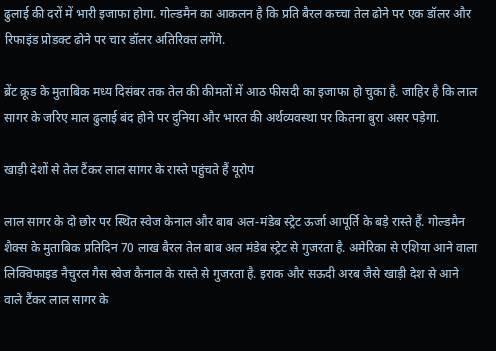ढुलाई की दरों में भारी इजाफा होगा. गोल्डमैन का आकलन है कि प्रति बैरल कच्चा तेल ढोने पर एक डॉलर और रिफाइंड प्रोडक्ट ढोने पर चार डॉलर अतिरिक्त लगेंगे.

ब्रेंट क्रूड के मुताबिक मध्य दिसंबर तक तेल की कीमतों में आठ फीसदी का इजाफा हो चुका है. जाहिर है कि लाल सागर के जरिए माल ढुलाई बंद होने पर दुनिया और भारत की अर्थव्यवस्था पर कितना बुरा असर पड़ेगा.

खाड़ी देशों से तेल टैंकर लाल सागर के रास्ते पहुंचते हैं यूरोप

लाल सागर के दो छोर पर स्थित स्वेज केनाल और बाब अल-मंडेब स्ट्रेट ऊर्जा आपूर्ति के बड़े रास्ते हैं. गोल्डमैन शैक्स के मुताबिक प्रतिदिन 70 लाख बैरल तेल बाब अल मंडेब स्ट्रेट से गुजरता है. अमेरिका से एशिया आने वाला लिक्विफाइड नैचुरल गैस स्वेज कैनाल के रास्ते से गुजरता है. इराक और सऊदी अरब जैसे खाड़ी देश से आने वाले टैंकर लाल सागर के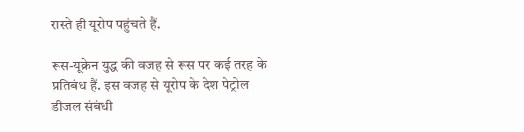रास्ते ही यूरोप पहुंचते हैं.

रूस-यूक्रेन युद्ध की वजह से रूस पर कई तरह के प्रतिबंध हैं. इस वजह से यूरोप के देश पेट्रोल डीजल संबंधी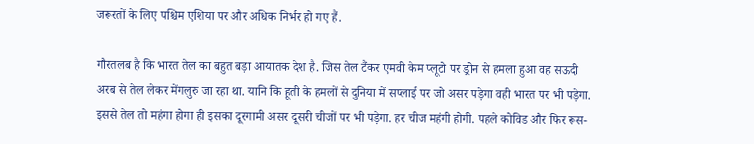जरूरतों के लिए पश्चिम एशिया पर और अधिक निर्भर हो गए हैं.

गौरतलब है कि भारत तेल का बहुत बड़ा आयातक देश है. जिस तेल टैंकर एमवी केम प्लूटो पर ड्रोन से हमला हुआ वह सऊदी अरब से तेल लेकर मेंगलुरु जा रहा था. यानि कि हूती के हमलों से दुनिया में सप्लाई पर जो असर पड़ेगा वही भारत पर भी पड़ेगा. इससे तेल तो महंगा होगा ही इसका दूरगामी असर दूसरी चीजों पर भी पड़ेगा. हर चीज महंगी होगी. पहले कोविड और फिर रूस-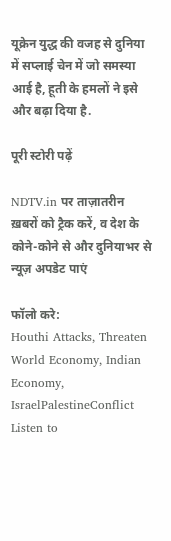यूक्रेन युद्ध की वजह से दुनिया में सप्लाई चेन में जो समस्या आई है, हूती के हमलों ने इसे और बढ़ा दिया है.

पूरी स्टोरी पढ़ें

NDTV.in पर ताज़ातरीन ख़बरों को ट्रैक करें, व देश के कोने-कोने से और दुनियाभर से न्यूज़ अपडेट पाएं

फॉलो करे:
Houthi Attacks, Threaten World Economy, Indian Economy, IsraelPalestineConflict
Listen to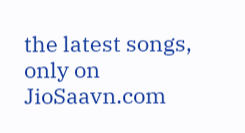the latest songs, only on JioSaavn.com